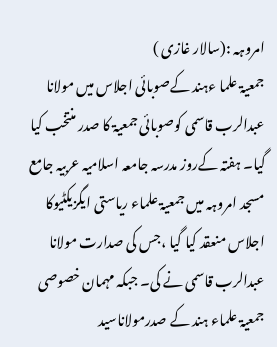امروہہ :(سالار غازی )
جمعیۃ علما ءہند کےصوبائی اجلاس میں مولانا عبدالرب قاسمی کوصوبائی جمعیۃ کا صدر منتخب کیا گیا۔ ہفتہ کےروز مدرسہ جامعہ اسلامیہ عربیہ جامع مسجد امروہہ میں جمعیۃ علماء ریاستی ایگزیکٹیوکا اجلاس منعقد کیا گیا ،جس کی صدارت مولانا عبدالرب قاسمی نے کی۔ جبکہ مہمان خصوصی جمعیۃ علماء ہند کے صدرمولاناسید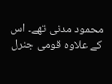محمود مدنی تھے۔ اس کے علاوہ قومی جنرل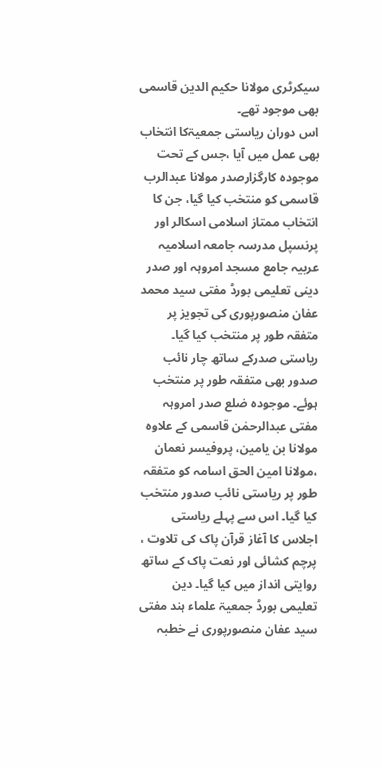سیکرٹری مولانا حکیم الدین قاسمی بھی موجود تھے۔
اس دوران ریاستی جمعیۃکا انتخاب بھی عمل میں آیا ،جس کے تحت موجودہ کارگزارصدر مولانا عبدالرب قاسمی کو منتخب کیا گیا، جن کا انتخاب ممتاز اسلامی اسکالر اور پرنسپل مدرسہ جامعہ اسلامیہ عربیہ جامع مسجد امروہہ اور صدر دینی تعلیمی بورڈ مفتی سید محمد عفان منصورپوری کی تجویز پر متفقہ طور پر منتخب کیا گیا۔ ریاستی صدرکے ساتھ چار نائب صدور بھی متفقہ طور پر منتخب ہوئے۔ موجودہ ضلع صدر امروہہ مفتی عبدالرحمٰن قاسمی کے علاوہ مولانا بن یامین، پروفیسر نعمان ،مولانا امین الحق اسامہ کو متفقہ طور پر ریاستی نائب صدور منتخب کیا گیا۔ اس سے پہلے ریاستی اجلاس کا آغاز قرآن پاک کی تلاوت ، پرچم کشائی اور نعت پاک کے ساتھ روایتی انداز میں کیا گیا۔ دین تعلیمی بورڈ جمعیۃ علماء ہند مفتی سید عفان منصورپوری نے خطبہ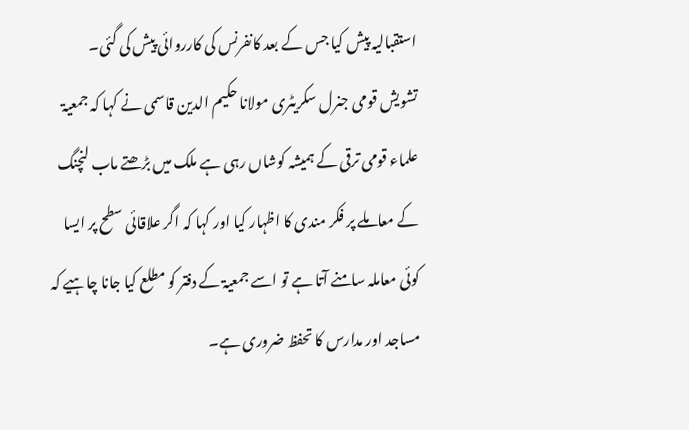استقبالیہ پیش کیا جس کے بعد کانفرنس کی کارروائی پیش کی گئی۔
تشویش قومی جنرل سکریٹری مولانا حکیم الدین قاسمی نے کہا کہ جمعیۃ علماء قومی ترقی کے ہمیشہ کوشاں رہی ہے ملک میں بڑھتے ماب لنچنگ کے معاملے پر فکر مندی کا اظہار کیا اور کہا کہ اگر علاقائی سطح پر ایسا کوئی معاملہ سامنے آتا ہے تو اسے جمعیۃ کے دفتر کو مطلع کیا جانا چاہیے کہ مساجد اور مدارس کا تحفظ ضروری ہے۔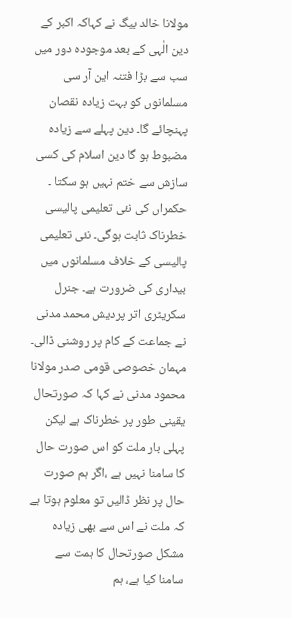مولانا خالد بیگ نے کہاکہ اکبر کے دین الٰہی کے بعد موجودہ دور میں سب سے بڑا فتنہ این آر سی مسلمانوں کو بہت زیادہ نقصان پہنچائے گا۔ دین پہلے سے زیادہ مضبوط ہو گا دین اسلام کی کسی سازش سے ختم نہیں ہو سکتا ۔ حکمراں کی نئی تعلیمی پالیسی خطرناک ثابت ہوگی۔ نئی تعلیمی پالیسی کے خلاف مسلمانوں میں بیداری کی ضرورت ہے۔ جنرل سکریٹری اتر پردیش محمد مدنی نے جماعت کے کام پر روشنی ڈالی۔
مہمان خصوصی قومی صدر مولانا محمود مدنی نے کہا کہ صورتحال یقینی طور پر خطرناک ہے لیکن پہلی بار ملت کو اس صورت حال کا سامنا نہیں ہے ،اگر ہم صورت حال پر نظر ڈالیں تو معلوم ہوتا ہے کہ ملت نے اس سے بھی زیادہ مشکل صورتحال کا ہمت سے سامنا کیا ہے، ہم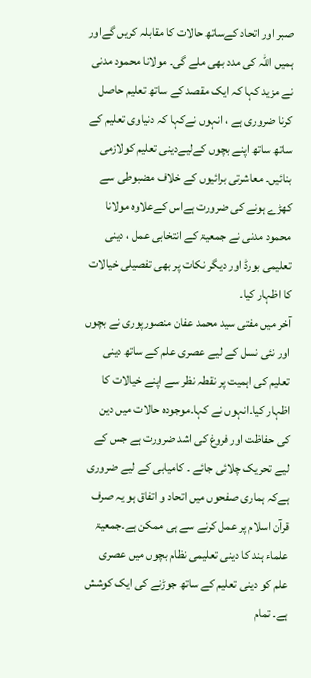صبر اور اتحاد کےساتھ حالات کا مقابلہ کریں گےاور ہمیں اللہ کی مدد بھی ملے گی۔ مولانا محمود مدنی نے مزید کہا کہ ایک مقصد کے ساتھ تعلیم حاصل کرنا ضروری ہے ، انہوں نےکہا کہ دنیاوی تعلیم کے ساتھ ساتھ اپنے بچوں کےلیےدینی تعلیم کولازمی بنائیں۔ معاشرتی برائیوں کے خلاف مضبوطی سے کھڑے ہونے کی ضرورت ہےاس کےعلاوہ مولانا محمود مدنی نے جمعیۃ کے انتخابی عمل ، دینی تعلیمی بورڈ اور دیگر نکات پر بھی تفصیلی خیالات کا اظہار کیا۔
آخر میں مفتی سید محمد عفان منصورپوری نے بچوں اور نئی نسل کے لیے عصری علم کے ساتھ دینی تعلیم کی اہمیت پر نقطہ نظر سے اپنے خیالات کا اظہار کیا۔انہوں نے کہا۔موجودہ حالات میں دین کی حفاظت اور فروغ کی اشد ضرورت ہے جس کے لیے تحریک چلائی جائے ۔ کامیابی کے لیے ضروری ہےکہ ہماری صفحوں میں اتحاد و اتفاق ہو یہ صرف قرآن اسلام پر عمل کرنے سے ہی ممکن ہے۔جمعیۃ علماء ہند کا دینی تعلیمی نظام بچوں میں عصری علم کو دینی تعلیم کے ساتھ جوڑنے کی ایک کوشش ہے۔ تمام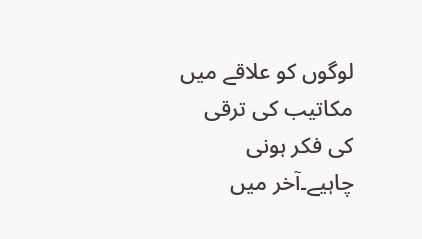لوگوں کو علاقے میں مکاتیب کی ترقی کی فکر ہونی چاہیے۔آخر میں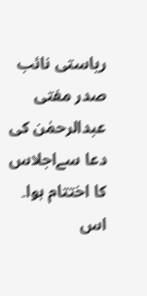ریاستی نائب صدر مفتی عبدالرحمٰن کی دعا سےاجلاس کا اختتام ہوا۔
اس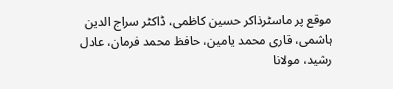موقع پر ماسٹرذاکر حسین کاظمی، ڈاکٹر سراج الدین ہاشمی، قاری محمد یامین، حافظ محمد فرمان، عادل رشید، مولانا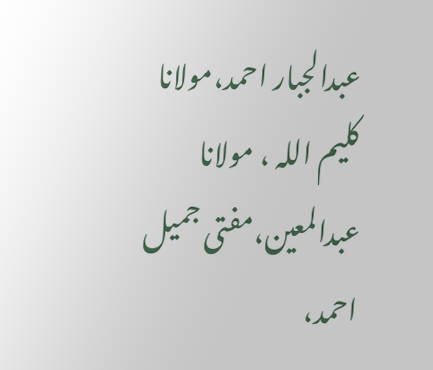عبدالجبار احمد،مولانا کلیم اللہ ، مولانا عبدالمعین،مفتی جمیل احمد،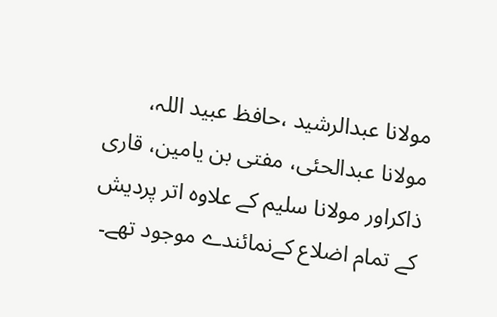مولانا عبدالرشید ،حافظ عبید اللہ، مولانا عبدالحئی، مفتی بن یامین، قاری ذاکراور مولانا سلیم کے علاوہ اتر پردیش کے تمام اضلاع کےنمائندے موجود تھے۔